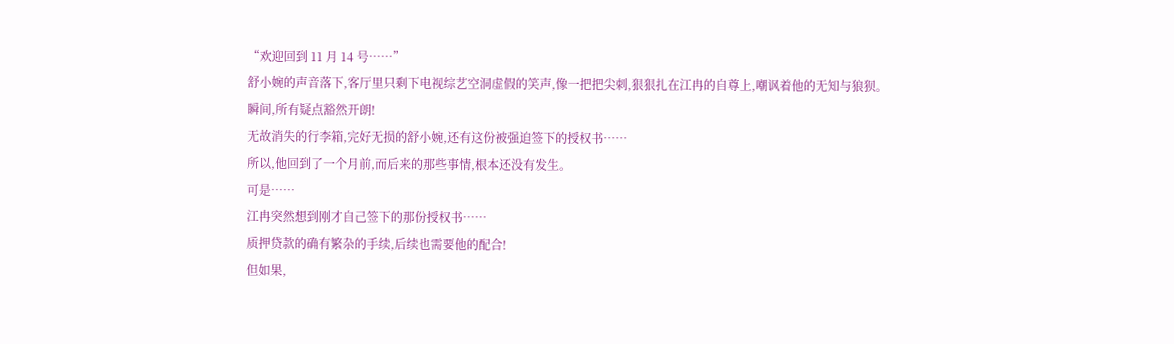“欢迎回到 11 月 14 号……”
舒小婉的声音落下,客厅里只剩下电视综艺空洞虚假的笑声,像一把把尖刺,狠狠扎在江冉的自尊上,嘲讽着他的无知与狼狈。
瞬间,所有疑点豁然开朗!
无故消失的行李箱,完好无损的舒小婉,还有这份被强迫签下的授权书……
所以,他回到了一个月前,而后来的那些事情,根本还没有发生。
可是……
江冉突然想到刚才自己签下的那份授权书……
质押贷款的确有繁杂的手续,后续也需要他的配合!
但如果,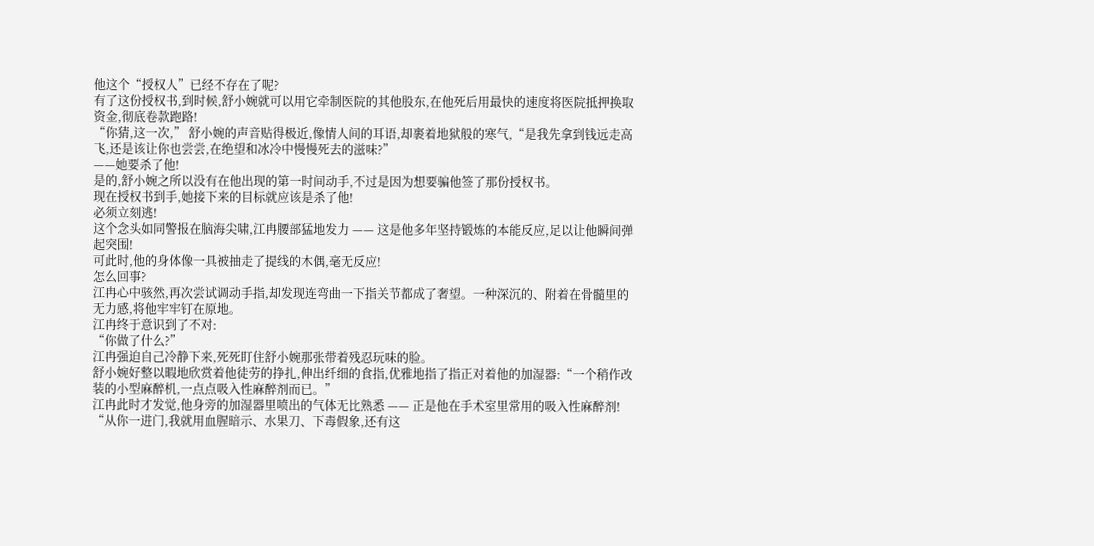他这个“授权人”已经不存在了呢?
有了这份授权书,到时候,舒小婉就可以用它牵制医院的其他股东,在他死后用最快的速度将医院抵押换取资金,彻底卷款跑路!
“你猜,这一次,” 舒小婉的声音贴得极近,像情人间的耳语,却裹着地狱般的寒气,“是我先拿到钱远走高飞,还是该让你也尝尝,在绝望和冰冷中慢慢死去的滋味?”
——她要杀了他!
是的,舒小婉之所以没有在他出现的第一时间动手,不过是因为想要骗他签了那份授权书。
现在授权书到手,她接下来的目标就应该是杀了他!
必须立刻逃!
这个念头如同警报在脑海尖啸,江冉腰部猛地发力 —— 这是他多年坚持锻炼的本能反应,足以让他瞬间弹起突围!
可此时,他的身体像一具被抽走了提线的木偶,毫无反应!
怎么回事?
江冉心中骇然,再次尝试调动手指,却发现连弯曲一下指关节都成了奢望。一种深沉的、附着在骨髓里的无力感,将他牢牢钉在原地。
江冉终于意识到了不对:
“你做了什么?”
江冉强迫自己冷静下来,死死盯住舒小婉那张带着残忍玩味的脸。
舒小婉好整以暇地欣赏着他徒劳的挣扎,伸出纤细的食指,优雅地指了指正对着他的加湿器:“一个稍作改装的小型麻醉机,一点点吸入性麻醉剂而已。”
江冉此时才发觉,他身旁的加湿器里喷出的气体无比熟悉 —— 正是他在手术室里常用的吸入性麻醉剂!
“从你一进门,我就用血腥暗示、水果刀、下毒假象,还有这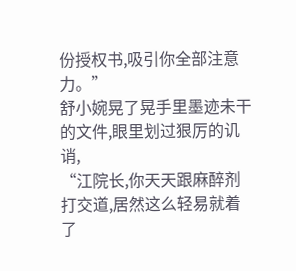份授权书,吸引你全部注意力。”
舒小婉晃了晃手里墨迹未干的文件,眼里划过狠厉的讥诮,
“江院长,你天天跟麻醉剂打交道,居然这么轻易就着了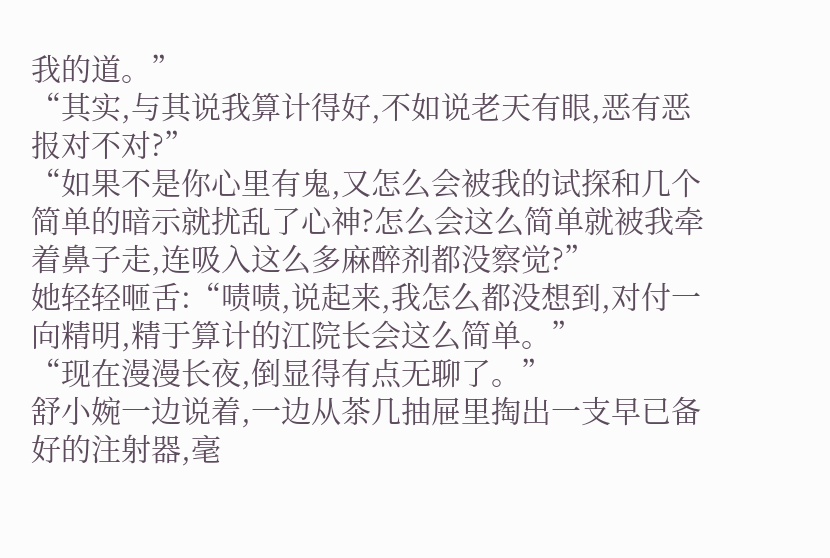我的道。”
“其实,与其说我算计得好,不如说老天有眼,恶有恶报对不对?”
“如果不是你心里有鬼,又怎么会被我的试探和几个简单的暗示就扰乱了心神?怎么会这么简单就被我牵着鼻子走,连吸入这么多麻醉剂都没察觉?”
她轻轻咂舌:“啧啧,说起来,我怎么都没想到,对付一向精明,精于算计的江院长会这么简单。”
“现在漫漫长夜,倒显得有点无聊了。”
舒小婉一边说着,一边从茶几抽屉里掏出一支早已备好的注射器,毫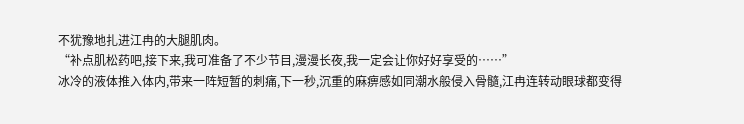不犹豫地扎进江冉的大腿肌肉。
“补点肌松药吧,接下来,我可准备了不少节目,漫漫长夜,我一定会让你好好享受的……”
冰冷的液体推入体内,带来一阵短暂的刺痛,下一秒,沉重的麻痹感如同潮水般侵入骨髓,江冉连转动眼球都变得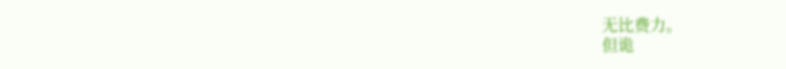无比费力。
但诡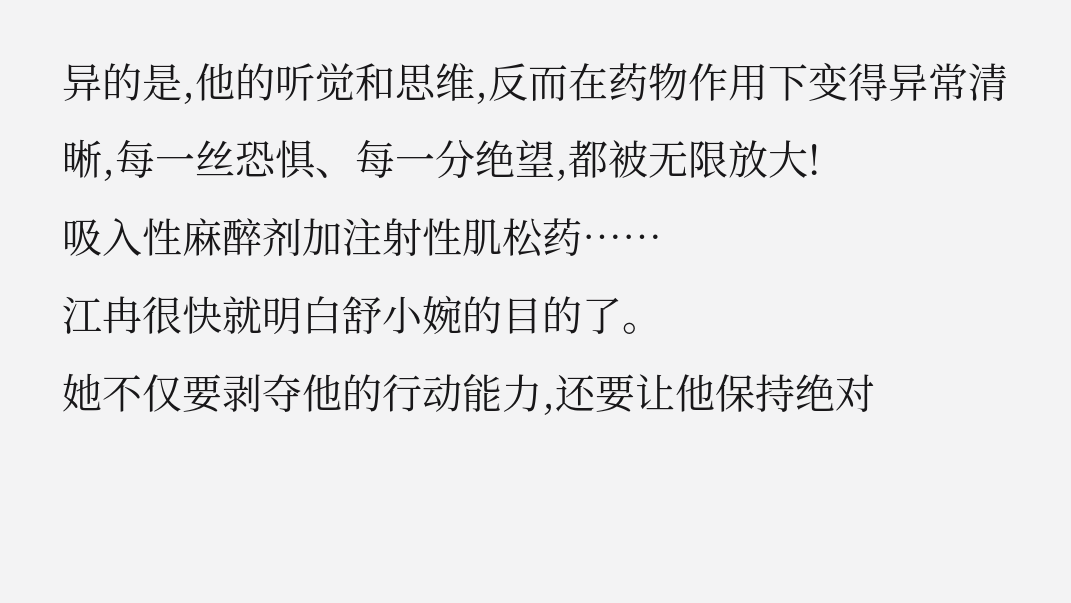异的是,他的听觉和思维,反而在药物作用下变得异常清晰,每一丝恐惧、每一分绝望,都被无限放大!
吸入性麻醉剂加注射性肌松药……
江冉很快就明白舒小婉的目的了。
她不仅要剥夺他的行动能力,还要让他保持绝对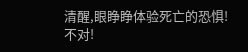清醒,眼睁睁体验死亡的恐惧!
不对!